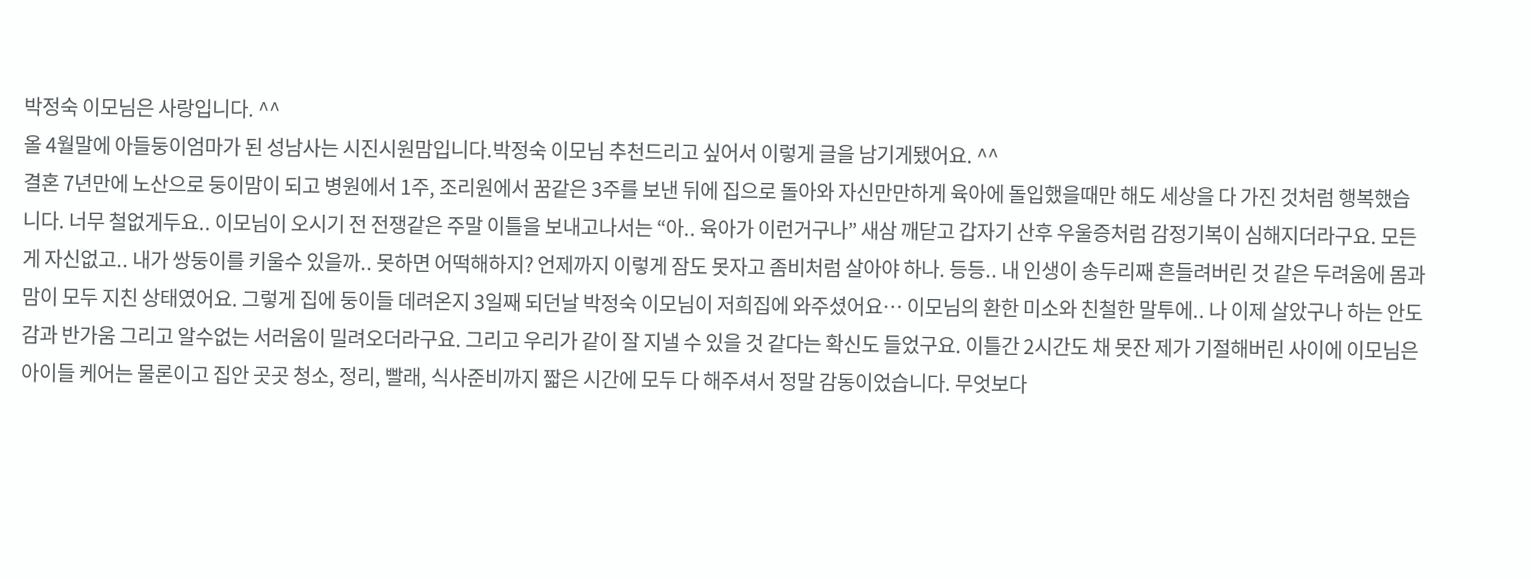박정숙 이모님은 사랑입니다. ^^
올 4월말에 아들둥이엄마가 된 성남사는 시진시원맘입니다.박정숙 이모님 추천드리고 싶어서 이렇게 글을 남기게됐어요. ^^
결혼 7년만에 노산으로 둥이맘이 되고 병원에서 1주, 조리원에서 꿈같은 3주를 보낸 뒤에 집으로 돌아와 자신만만하게 육아에 돌입했을때만 해도 세상을 다 가진 것처럼 행복했습니다. 너무 철없게두요.. 이모님이 오시기 전 전쟁같은 주말 이틀을 보내고나서는 “아.. 육아가 이런거구나” 새삼 깨닫고 갑자기 산후 우울증처럼 감정기복이 심해지더라구요. 모든게 자신없고.. 내가 쌍둥이를 키울수 있을까.. 못하면 어떡해하지? 언제까지 이렇게 잠도 못자고 좀비처럼 살아야 하나. 등등.. 내 인생이 송두리째 흔들려버린 것 같은 두려움에 몸과 맘이 모두 지친 상태였어요. 그렇게 집에 둥이들 데려온지 3일째 되던날 박정숙 이모님이 저희집에 와주셨어요… 이모님의 환한 미소와 친철한 말투에.. 나 이제 살았구나 하는 안도감과 반가움 그리고 알수없는 서러움이 밀려오더라구요. 그리고 우리가 같이 잘 지낼 수 있을 것 같다는 확신도 들었구요. 이틀간 2시간도 채 못잔 제가 기절해버린 사이에 이모님은 아이들 케어는 물론이고 집안 곳곳 청소, 정리, 빨래, 식사준비까지 짧은 시간에 모두 다 해주셔서 정말 감동이었습니다. 무엇보다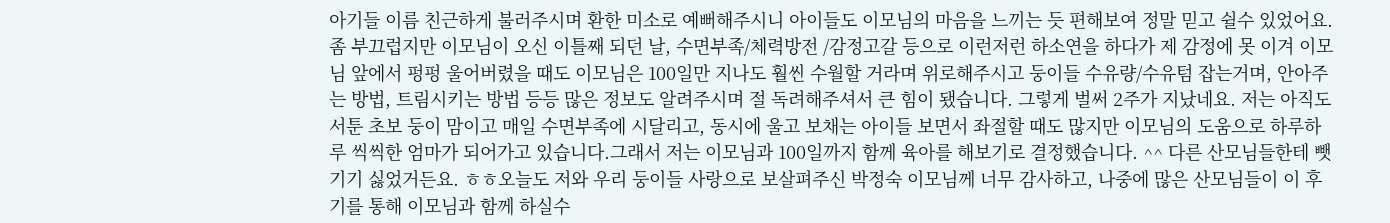아기들 이름 친근하게 불러주시며 환한 미소로 예뻐해주시니 아이들도 이모님의 마음을 느끼는 듯 편해보여 정말 믿고 쉴수 있었어요.좀 부끄럽지만 이모님이 오신 이틀째 되던 날, 수면부족/체력방전 /감정고갈 등으로 이런저런 하소연을 하다가 제 감정에 못 이겨 이모님 앞에서 펑펑 울어버렸을 때도 이모님은 100일만 지나도 훨씬 수월할 거라며 위로해주시고 둥이들 수유량/수유텀 잡는거며, 안아주는 방법, 트림시키는 방법 등등 많은 정보도 알려주시며 절 독려해주셔서 큰 힘이 됐습니다. 그렇게 벌써 2주가 지났네요. 저는 아직도 서툰 초보 둥이 맘이고 매일 수면부족에 시달리고, 동시에 울고 보채는 아이들 보면서 좌절할 때도 많지만 이모님의 도움으로 하루하루 씩씩한 엄마가 되어가고 있습니다.그래서 저는 이모님과 100일까지 함께 육아를 해보기로 결정했습니다. ^^ 다른 산모님들한테 뺏기기 싫었거든요. ㅎㅎ오늘도 저와 우리 둥이들 사랑으로 보살펴주신 박정숙 이모님께 너무 감사하고, 나중에 많은 산모님들이 이 후기를 통해 이모님과 함께 하실수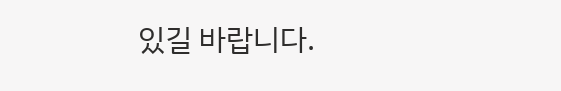있길 바랍니다.